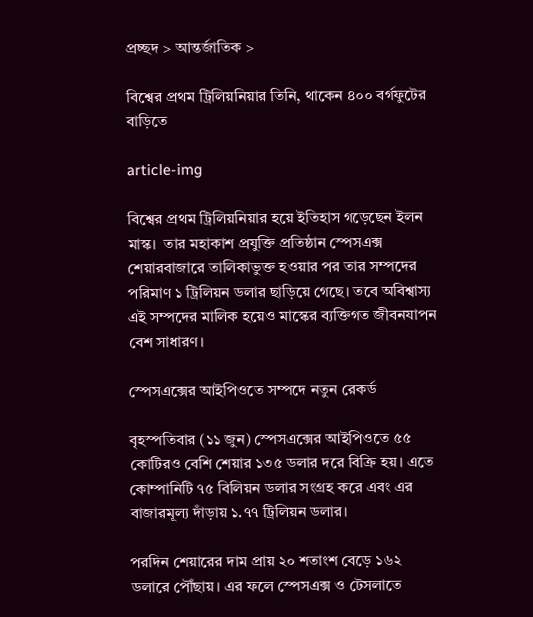প্রচ্ছদ > আন্তর্জাতিক >

বিশ্বের প্রথম ট্রিলিয়নিয়ার তিনি, থাকেন ৪০০ বর্গফুটের বাড়িতে

article-img

বিশ্বের প্রথম ট্রিলিয়নিয়ার হয়ে ইতিহাস গড়েছেন ইলন মাস্ক।  তার মহাকাশ প্রযুক্তি প্রতিষ্ঠান স্পেসএক্স শেয়ারবাজারে তালিকাভুক্ত হওয়ার পর তার সম্পদের পরিমাণ ১ ট্রিলিয়ন ডলার ছাড়িয়ে গেছে। তবে অবিশ্বাস্য এই সম্পদের মালিক হয়েও মাস্কের ব্যক্তিগত জীবনযাপন বেশ সাধারণ।

স্পেসএক্সের আইপিওতে সম্পদে নতুন রেকর্ড

বৃহস্পতিবার (১১ জুন) স্পেসএক্সের আইপিওতে ৫৫ কোটিরও বেশি শেয়ার ১৩৫ ডলার দরে বিক্রি হয়। এতে কোম্পানিটি ৭৫ বিলিয়ন ডলার সংগ্রহ করে এবং এর বাজারমূল্য দাঁড়ায় ১.৭৭ ট্রিলিয়ন ডলার।

পরদিন শেয়ারের দাম প্রায় ২০ শতাংশ বেড়ে ১৬২ ডলারে পৌঁছায়। এর ফলে স্পেসএক্স ও টেসলাতে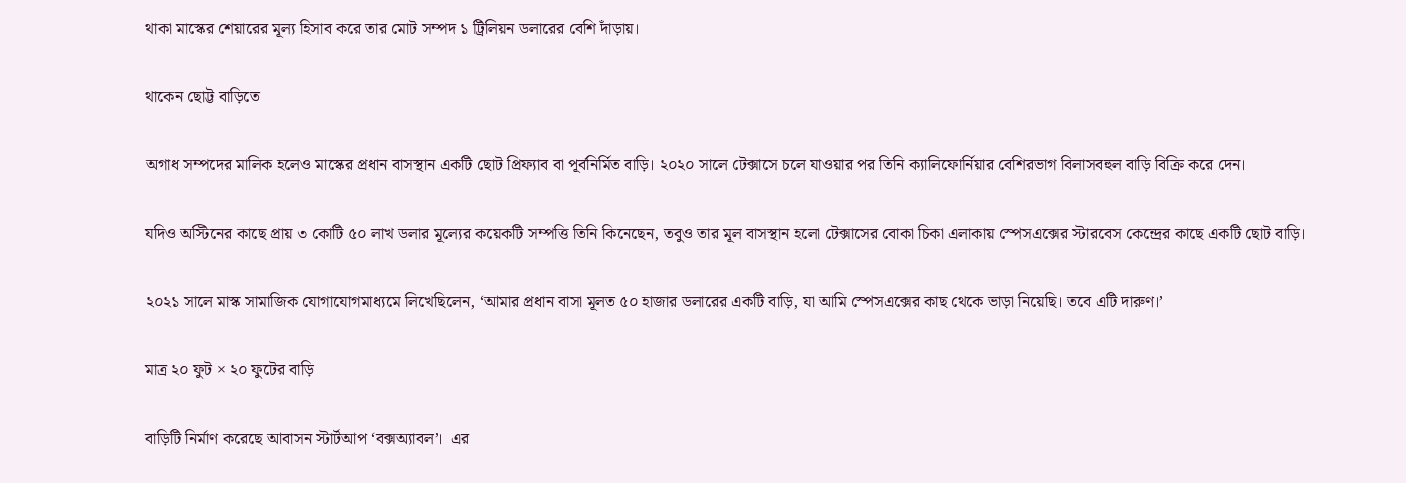থাকা মাস্কের শেয়ারের মূল্য হিসাব করে তার মোট সম্পদ ১ ট্রিলিয়ন ডলারের বেশি দাঁড়ায়।

থাকেন ছোট্ট বাড়িতে

অগাধ সম্পদের মালিক হলেও মাস্কের প্রধান বাসস্থান একটি ছোট প্রিফ্যাব বা পূর্বনির্মিত বাড়ি। ২০২০ সালে টেক্সাসে চলে যাওয়ার পর তিনি ক্যালিফোর্নিয়ার বেশিরভাগ বিলাসবহুল বাড়ি বিক্রি করে দেন।

যদিও অস্টিনের কাছে প্রায় ৩ কোটি ৫০ লাখ ডলার মূল্যের কয়েকটি সম্পত্তি তিনি কিনেছেন, তবুও তার মূল বাসস্থান হলো টেক্সাসের বোকা চিকা এলাকায় স্পেসএক্সের স্টারবেস কেন্দ্রের কাছে একটি ছোট বাড়ি।

২০২১ সালে মাস্ক সামাজিক যোগাযোগমাধ্যমে লিখেছিলেন, ‘আমার প্রধান বাসা মূলত ৫০ হাজার ডলারের একটি বাড়ি, যা আমি স্পেসএক্সের কাছ থেকে ভাড়া নিয়েছি। তবে এটি দারুণ।’

মাত্র ২০ ফুট × ২০ ফুটের বাড়ি

বাড়িটি নির্মাণ করেছে আবাসন স্টার্টআপ ‘বক্সঅ্যাবল’।  এর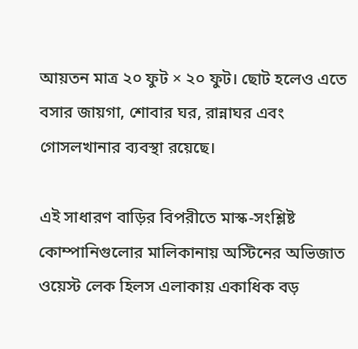আয়তন মাত্র ২০ ফুট × ২০ ফুট। ছোট হলেও এতে বসার জায়গা, শোবার ঘর, রান্নাঘর এবং গোসলখানার ব্যবস্থা রয়েছে।

এই সাধারণ বাড়ির বিপরীতে মাস্ক-সংশ্লিষ্ট কোম্পানিগুলোর মালিকানায় অস্টিনের অভিজাত ওয়েস্ট লেক হিলস এলাকায় একাধিক বড়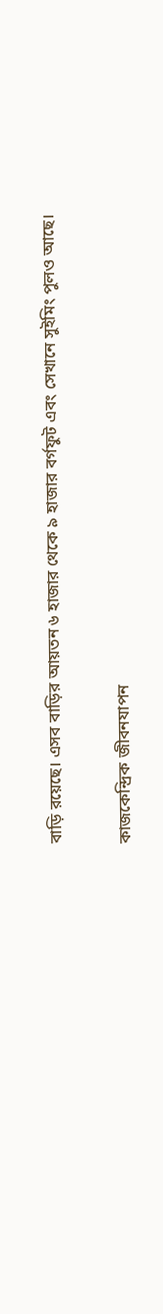বাড়ি রয়েছে। এসব বাড়ির আয়তন ৬ হাজার থেকে ৯ হাজার বর্গফুট এবং সেখানে সুইমিং পুলও আছে।

কাজকেন্দ্রিক জীবনযাপন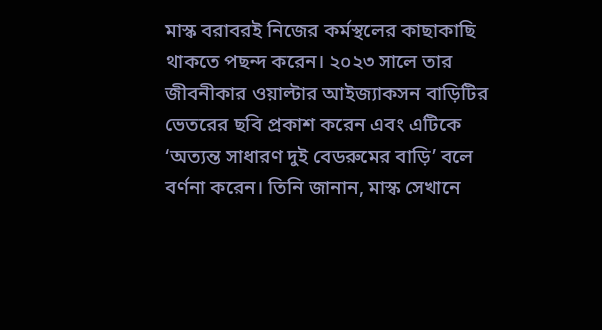মাস্ক বরাবরই নিজের কর্মস্থলের কাছাকাছি থাকতে পছন্দ করেন। ২০২৩ সালে তার জীবনীকার ওয়াল্টার আইজ্যাকসন বাড়িটির ভেতরের ছবি প্রকাশ করেন এবং এটিকে ‘অত্যন্ত সাধারণ দুই বেডরুমের বাড়ি’ বলে বর্ণনা করেন। তিনি জানান, মাস্ক সেখানে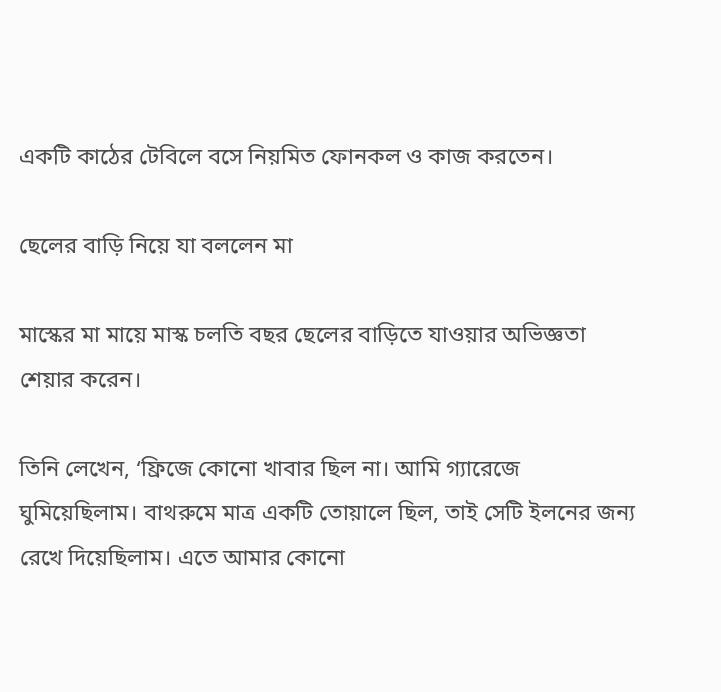একটি কাঠের টেবিলে বসে নিয়মিত ফোনকল ও কাজ করতেন।

ছেলের বাড়ি নিয়ে যা বললেন মা

মাস্কের মা মায়ে মাস্ক চলতি বছর ছেলের বাড়িতে যাওয়ার অভিজ্ঞতা শেয়ার করেন।

তিনি লেখেন, ‘ফ্রিজে কোনো খাবার ছিল না। আমি গ্যারেজে ঘুমিয়েছিলাম। বাথরুমে মাত্র একটি তোয়ালে ছিল, তাই সেটি ইলনের জন্য রেখে দিয়েছিলাম। এতে আমার কোনো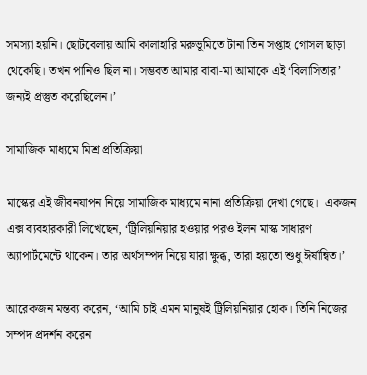সমস্যা হয়নি। ছোটবেলায় আমি কালাহারি মরুভূমিতে টানা তিন সপ্তাহ গোসল ছাড়া থেকেছি। তখন পানিও ছিল না। সম্ভবত আমার বাবা-মা আমাকে এই ‘বিলাসিতার’ জন্যই প্রস্তুত করেছিলেন।’

সামাজিক মাধ্যমে মিশ্র প্রতিক্রিয়া

মাস্কের এই জীবনযাপন নিয়ে সামাজিক মাধ্যমে নানা প্রতিক্রিয়া দেখা গেছে।  একজন এক্স ব্যবহারকারী লিখেছেন, ‘ট্রিলিয়নিয়ার হওয়ার পরও ইলন মাস্ক সাধারণ অ্যাপার্টমেন্টে থাকেন। তার অর্থসম্পদ নিয়ে যারা ক্ষুব্ধ, তারা হয়তো শুধু ঈর্ষান্বিত।’

আরেকজন মন্তব্য করেন, ‘আমি চাই এমন মানুষই ট্রিলিয়নিয়ার হোক। তিনি নিজের সম্পদ প্রদর্শন করেন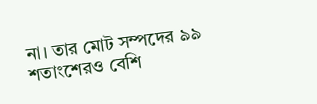না। তার মোট সম্পদের ৯৯ শতাংশেরও বেশি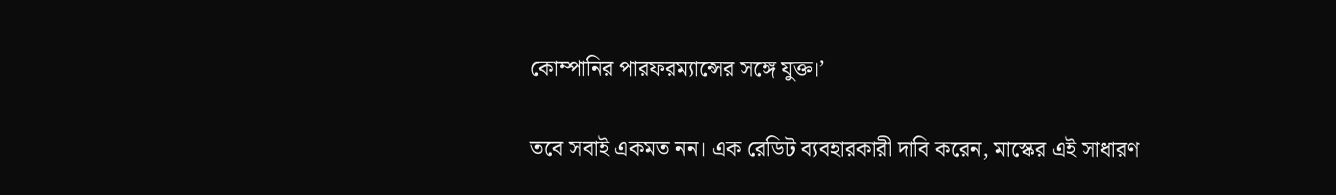কোম্পানির পারফরম্যান্সের সঙ্গে যুক্ত।’

তবে সবাই একমত নন। এক রেডিট ব্যবহারকারী দাবি করেন, মাস্কের এই সাধারণ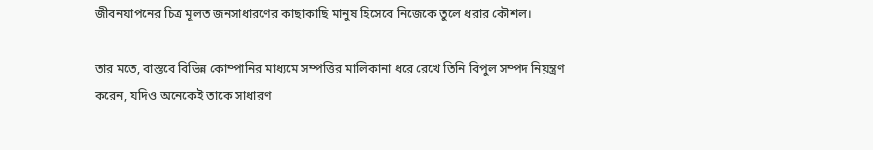জীবনযাপনের চিত্র মূলত জনসাধারণের কাছাকাছি মানুষ হিসেবে নিজেকে তুলে ধরার কৌশল।

তার মতে, বাস্তবে বিভিন্ন কোম্পানির মাধ্যমে সম্পত্তির মালিকানা ধরে রেখে তিনি বিপুল সম্পদ নিয়ন্ত্রণ করেন, যদিও অনেকেই তাকে সাধারণ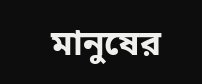মানুষের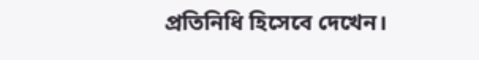প্রতিনিধি হিসেবে দেখেন।